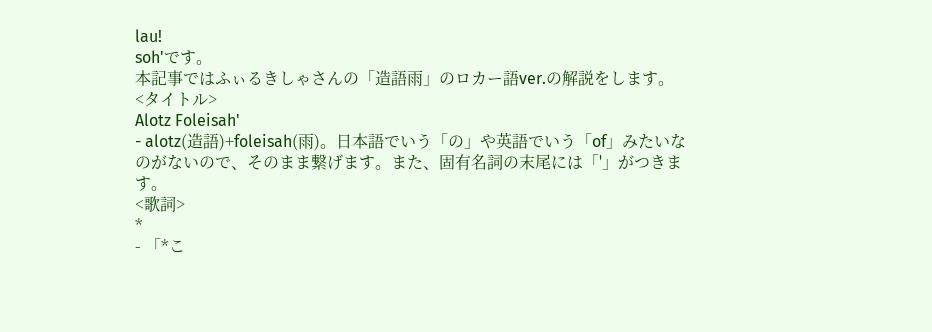lau!
soh'です。
本記事ではふぃるきしゃさんの「造語雨」のロカー語ver.の解説をします。
<タイトル>
Alotz Foleisah'
- alotz(造語)+foleisah(雨)。日本語でいう「の」や英語でいう「of」みたいなのがないので、そのまま繋げます。また、固有名詞の末尾には「'」がつきます。
<歌詞>
*
- 「*こ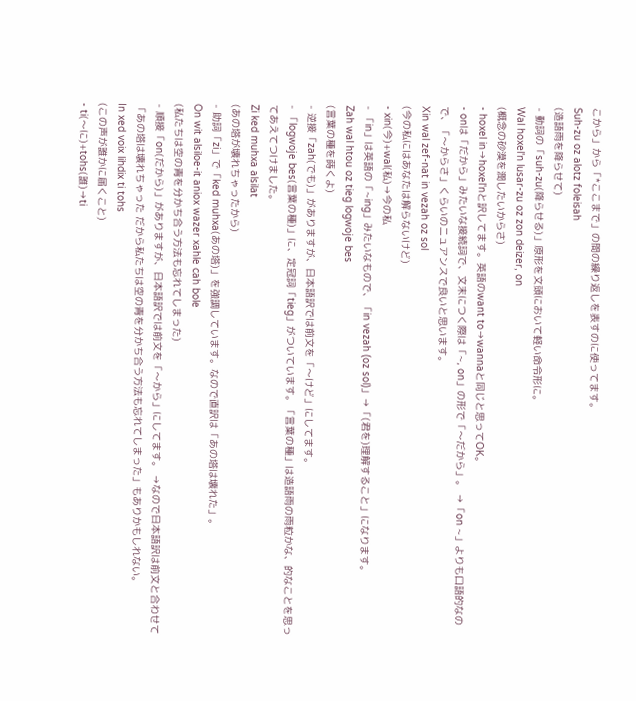こから」から「*ここまで」の間の繰り返しを表すのに使ってます。
Suh-zu oz alotz foleisah
(造語雨を降らせて)
- 動詞の「suh-zu(降らせる)」原形を文頭において軽い命令形に。
Wal hoxel'n lusar-zu oz zon deizer, on
(概念の砂漠を潤したいからさ)
- hoxel in→hoxel'nと訳してます。英語のwant to→wannaと同じと思ってOK。
- onは「だから」みたいな接続詞で、文末につく際は「~, on」の形で「〜だから」。 →「on ~」よりも口語的なので、「〜からさ」くらいのニュアンスで良いと思います。
Xin wal zef-nat in vezah oz sol
(今の私にはあなたは解らないけど)
- xin(今)+wal(私)→今の私
- 「in」は英語の「~ing」みたいなもので、「in vezah (oz sol)」→「(君を)理解すること」になります。
Zah wal htou oz tieg logwoje bes
(言葉の種を蒔くよ)
- 逆接「zah(でも)」がありますが、日本語訳では前文を「〜けど」にしてます。
- 「logwoje bes(言葉の種)」に、定冠詞「tieg」がついています。「言葉の種」は造語雨の雨粒かな、的なことを思ってあえてつけました。
Zi ked muhxa alsilat
(あの塔が壊れちゃったから)
- 助詞「zi」で「ked muhxa(あの塔)」を強調しています。なので直訳は「あの塔は壊れた」。
On wit alsiloe-it aniox wazer xahle cah bole
(私たちは空の青を分かち合う方法も忘れてしまった)
- 順接「on(だから)」がありますが、日本語訳では前文を「〜から」にしてます。 →なので日本語訳は前文と合わせて「あの塔は壊れちゃった だから私たちは空の青を分かち合う方法も忘れてしまった」もありかもしれない。
In xed voix lihdix ti tohs
(この声が誰かに届くこと)
- ti(〜に)+tohs(誰)→ti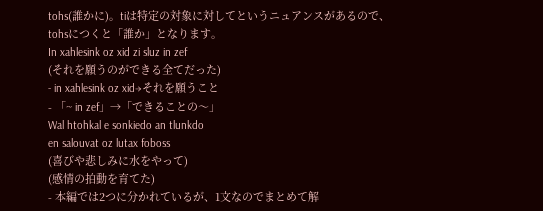tohs(誰かに)。tiは特定の対象に対してというニュアンスがあるので、tohsにつくと「誰か」となります。
In xahlesink oz xid zi sluz in zef
(それを願うのができる全てだった)
- in xahlesink oz xid→それを願うこと
- 「~ in zef」→「できることの〜」
Wal htohkal e sonkiedo an tlunkdo
en salouvat oz lutax foboss
(喜びや悲しみに水をやって)
(感情の拍動を育てた)
- 本編では2つに分かれているが、1文なのでまとめて解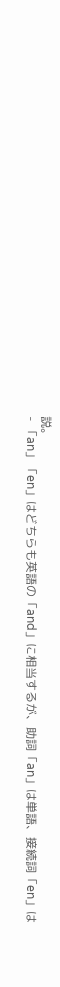説。
- 「an」「en」はどちらも英語の「and」に相当するが、助詞「an」は単語、接続詞「en」は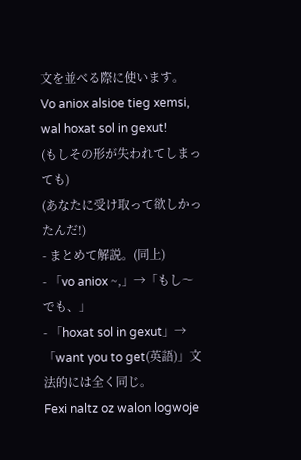文を並べる際に使います。
Vo aniox alsioe tieg xemsi,
wal hoxat sol in gexut!
(もしその形が失われてしまっても)
(あなたに受け取って欲しかったんだ!)
- まとめて解説。(同上)
- 「vo aniox ~,」→「もし〜でも、」
- 「hoxat sol in gexut」→「want you to get(英語)」文法的には全く同じ。
Fexi naltz oz walon logwoje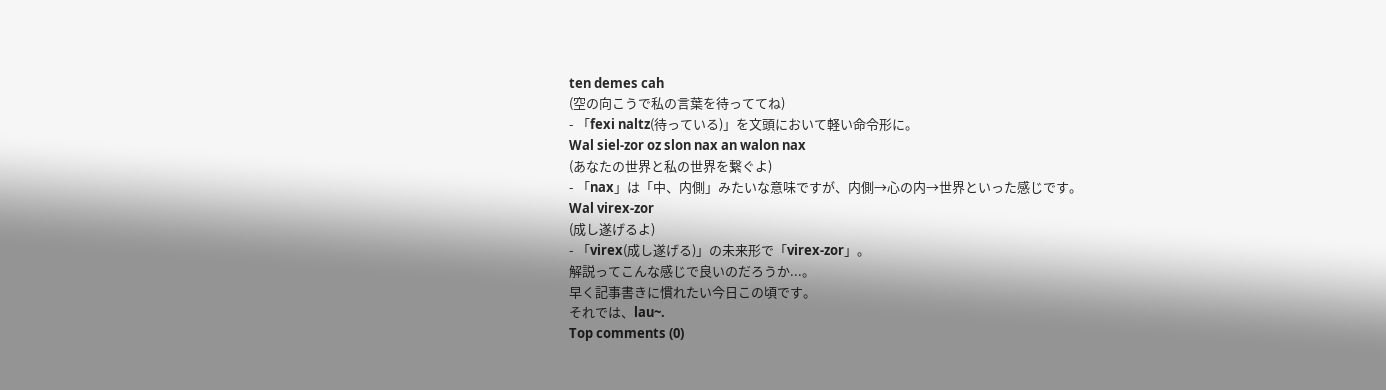ten demes cah
(空の向こうで私の言葉を待っててね)
- 「fexi naltz(待っている)」を文頭において軽い命令形に。
Wal siel-zor oz slon nax an walon nax
(あなたの世界と私の世界を繋ぐよ)
- 「nax」は「中、内側」みたいな意味ですが、内側→心の内→世界といった感じです。
Wal virex-zor
(成し遂げるよ)
- 「virex(成し遂げる)」の未来形で「virex-zor」。
解説ってこんな感じで良いのだろうか...。
早く記事書きに慣れたい今日この頃です。
それでは、lau~.
Top comments (0)